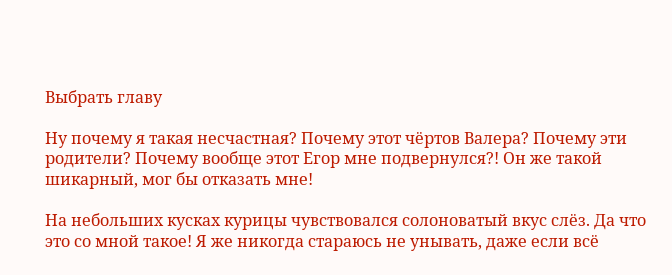Выбрать главу

Ну почему я такая несчастная? Почему этот чёртов Валера? Почему эти родители? Почему вообще этот Егор мне подвернулся?! Он же такой шикарный, мог бы отказать мне!

На небольших кусках курицы чувствовался солоноватый вкус слёз. Да что это со мной такое! Я же никогда стараюсь не унывать, даже если всё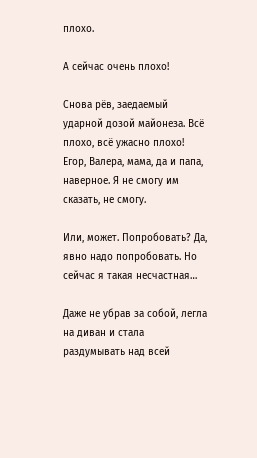плохо.

А сейчас очень плохо!

Снова рёв, заедаемый ударной дозой майонеза. Всё плохо, всё ужасно плохо! Егор, Валера, мама, да и папа, наверное. Я не смогу им сказать, не смогу.

Или, может. Попробовать? Да, явно надо попробовать. Но сейчас я такая несчастная…

Даже не убрав за собой, легла на диван и стала раздумывать над всей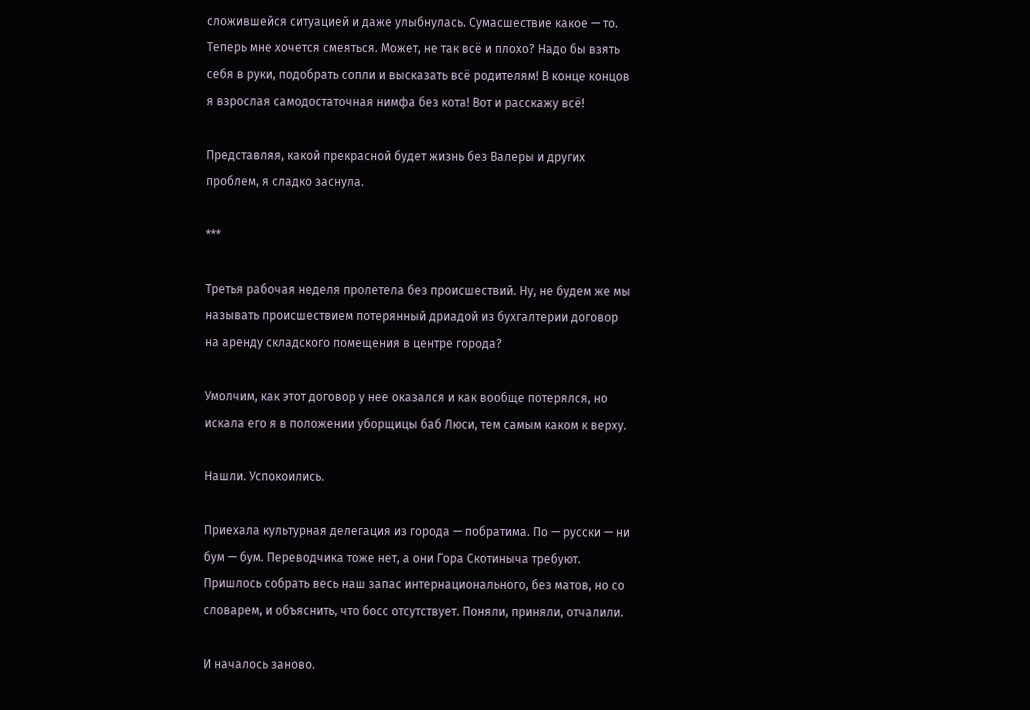сложившейся ситуацией и даже улыбнулась. Сумасшествие какое — то. Теперь мне хочется смеяться. Может, не так всё и плохо? Надо бы взять себя в руки, подобрать сопли и высказать всё родителям! В конце концов я взрослая самодостаточная нимфа без кота! Вот и расскажу всё!

Представляя, какой прекрасной будет жизнь без Валеры и других проблем, я сладко заснула.

***

Третья рабочая неделя пролетела без происшествий. Ну, не будем же мы называть происшествием потерянный дриадой из бухгалтерии договор на аренду складского помещения в центре города?

Умолчим, как этот договор у нее оказался и как вообще потерялся, но искала его я в положении уборщицы баб Люси, тем самым каком к верху.

Нашли. Успокоились.

Приехала культурная делегация из города — побратима. По — русски — ни бум — бум. Переводчика тоже нет, а они Гора Скотиныча требуют. Пришлось собрать весь наш запас интернационального, без матов, но со словарем, и объяснить, что босс отсутствует. Поняли, приняли, отчалили.

И началось заново.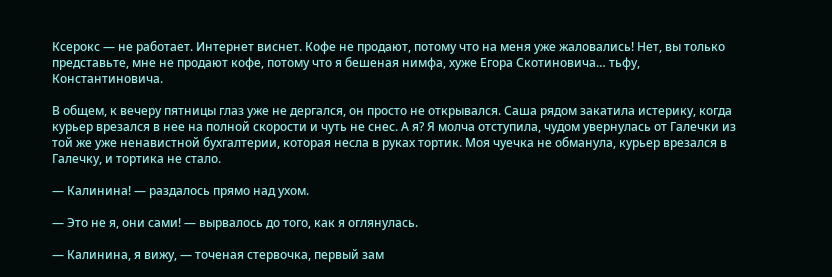Ксерокс — не работает. Интернет виснет. Кофе не продают, потому что на меня уже жаловались! Нет, вы только представьте, мне не продают кофе, потому что я бешеная нимфа, хуже Егора Скотиновича… тьфу, Константиновича.

В общем, к вечеру пятницы глаз уже не дергался, он просто не открывался. Саша рядом закатила истерику, когда курьер врезался в нее на полной скорости и чуть не снес. А я? Я молча отступила, чудом увернулась от Галечки из той же уже ненавистной бухгалтерии, которая несла в руках тортик. Моя чуечка не обманула, курьер врезался в Галечку, и тортика не стало.

— Калинина! — раздалось прямо над ухом.

— Это не я, они сами! — вырвалось до того, как я оглянулась.

— Калинина, я вижу, — точеная стервочка, первый зам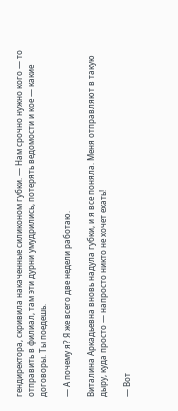гендиректора, скривила накаченные силиконом губки. — Нам срочно нужно кого — то отправить в филиал, там эти дурни умудрились, потерять ведомости и кое — какие договоры. Ты поедешь.

— А почему я? Я же всего две недели работаю.

Виталина Аркадьевна вновь надула губки, и я все поняла. Меня отправляют в такую дыру, куда просто — напросто никто не хочет ехать!

— Вот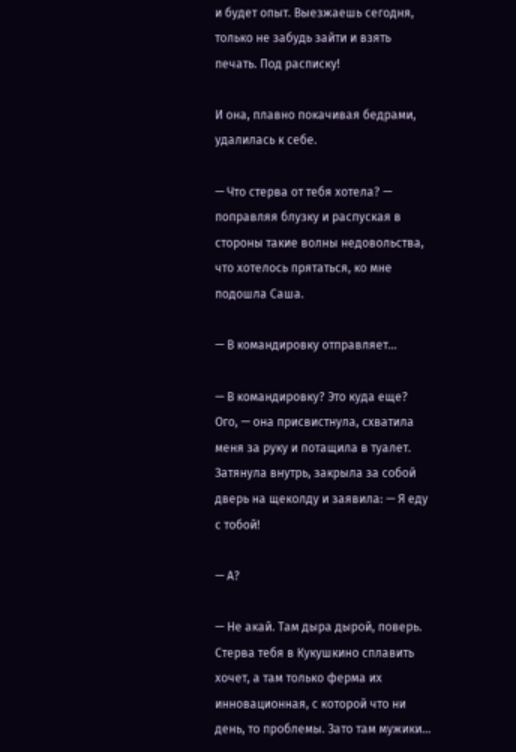и будет опыт. Выезжаешь сегодня, только не забудь зайти и взять печать. Под расписку!

И она, плавно покачивая бедрами, удалилась к себе.

— Что стерва от тебя хотела? — поправляя блузку и распуская в стороны такие волны недовольства, что хотелось прятаться, ко мне подошла Саша.

— В командировку отправляет…

— В командировку? Это куда еще? Ого, — она присвистнула, схватила меня за руку и потащила в туалет. Затянула внутрь, закрыла за собой дверь на щеколду и заявила: — Я еду с тобой!

— А?

— Не акай. Там дыра дырой, поверь. Стерва тебя в Кукушкино сплавить хочет, а там только ферма их инновационная, с которой что ни день, то проблемы. Зато там мужики…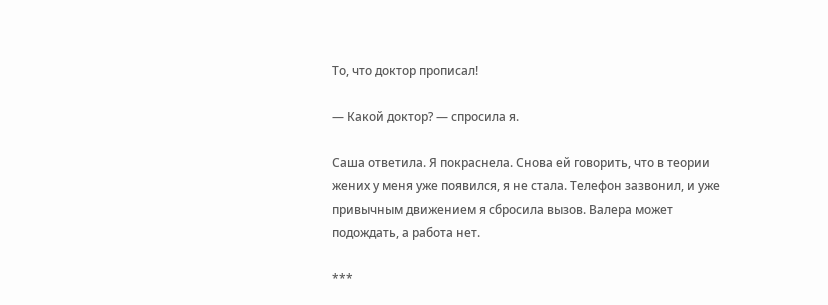То, что доктор прописал!

— Какой доктор? — спросила я.

Саша ответила. Я покраснела. Снова ей говорить, что в теории жених у меня уже появился, я не стала. Телефон зазвонил, и уже привычным движением я сбросила вызов. Валера может подождать, а работа нет.

***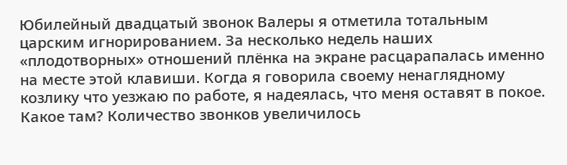Юбилейный двадцатый звонок Валеры я отметила тотальным царским игнорированием. За несколько недель наших «плодотворных» отношений плёнка на экране расцарапалась именно на месте этой клавиши. Когда я говорила своему ненаглядному козлику что уезжаю по работе, я надеялась, что меня оставят в покое. Какое там? Количество звонков увеличилось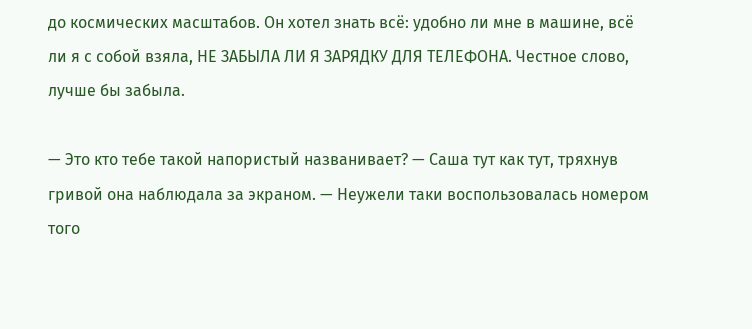до космических масштабов. Он хотел знать всё: удобно ли мне в машине, всё ли я с собой взяла, НЕ ЗАБЫЛА ЛИ Я ЗАРЯДКУ ДЛЯ ТЕЛЕФОНА. Честное слово, лучше бы забыла.

— Это кто тебе такой напористый названивает? — Саша тут как тут, тряхнув гривой она наблюдала за экраном. — Неужели таки воспользовалась номером того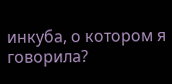инкуба, о котором я говорила?